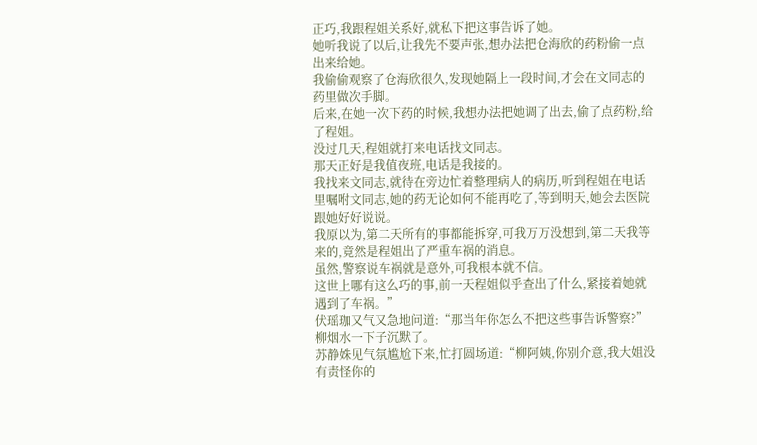正巧,我跟程姐关系好,就私下把这事告诉了她。
她听我说了以后,让我先不要声张,想办法把仓海欣的药粉偷一点出来给她。
我偷偷观察了仓海欣很久,发现她隔上一段时间,才会在文同志的药里做次手脚。
后来,在她一次下药的时候,我想办法把她调了出去,偷了点药粉,给了程姐。
没过几天,程姐就打来电话找文同志。
那天正好是我值夜班,电话是我接的。
我找来文同志,就待在旁边忙着整理病人的病历,听到程姐在电话里嘱咐文同志,她的药无论如何不能再吃了,等到明天,她会去医院跟她好好说说。
我原以为,第二天所有的事都能拆穿,可我万万没想到,第二天我等来的,竟然是程姐出了严重车祸的消息。
虽然,警察说车祸就是意外,可我根本就不信。
这世上哪有这么巧的事,前一天程姐似乎查出了什么,紧接着她就遇到了车祸。”
伏瑶珈又气又急地问道:“那当年你怎么不把这些事告诉警察?”
柳烟水一下子沉默了。
苏静姝见气氛尴尬下来,忙打圆场道:“柳阿姨,你别介意,我大姐没有责怪你的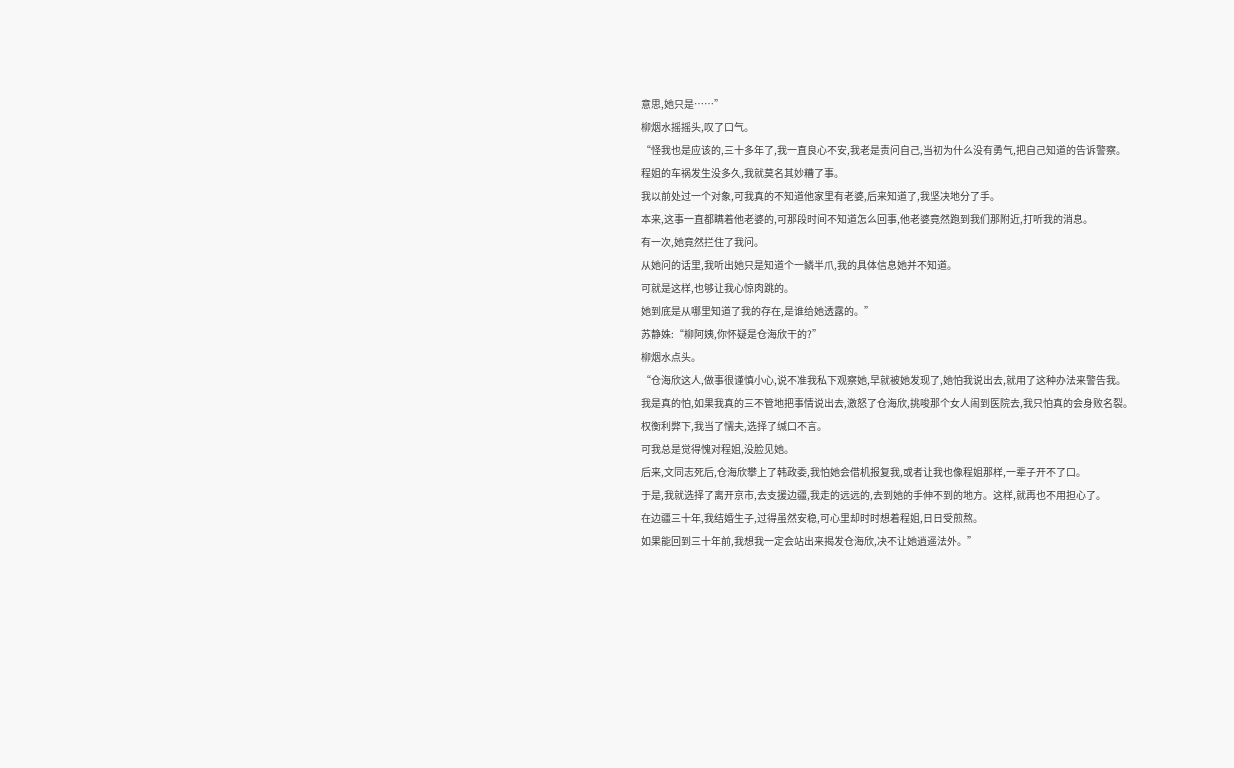意思,她只是……”
柳烟水摇摇头,叹了口气。
“怪我也是应该的,三十多年了,我一直良心不安,我老是责问自己,当初为什么没有勇气,把自己知道的告诉警察。
程姐的车祸发生没多久,我就莫名其妙糟了事。
我以前处过一个对象,可我真的不知道他家里有老婆,后来知道了,我坚决地分了手。
本来,这事一直都瞒着他老婆的,可那段时间不知道怎么回事,他老婆竟然跑到我们那附近,打听我的消息。
有一次,她竟然拦住了我问。
从她问的话里,我听出她只是知道个一鳞半爪,我的具体信息她并不知道。
可就是这样,也够让我心惊肉跳的。
她到底是从哪里知道了我的存在,是谁给她透露的。”
苏静姝:“柳阿姨,你怀疑是仓海欣干的?”
柳烟水点头。
“仓海欣这人,做事很谨慎小心,说不准我私下观察她,早就被她发现了,她怕我说出去,就用了这种办法来警告我。
我是真的怕,如果我真的三不管地把事情说出去,激怒了仓海欣,挑唆那个女人闹到医院去,我只怕真的会身败名裂。
权衡利弊下,我当了懦夫,选择了缄口不言。
可我总是觉得愧对程姐,没脸见她。
后来,文同志死后,仓海欣攀上了韩政委,我怕她会借机报复我,或者让我也像程姐那样,一辈子开不了口。
于是,我就选择了离开京市,去支援边疆,我走的远远的,去到她的手伸不到的地方。这样,就再也不用担心了。
在边疆三十年,我结婚生子,过得虽然安稳,可心里却时时想着程姐,日日受煎熬。
如果能回到三十年前,我想我一定会站出来揭发仓海欣,决不让她逍遥法外。”